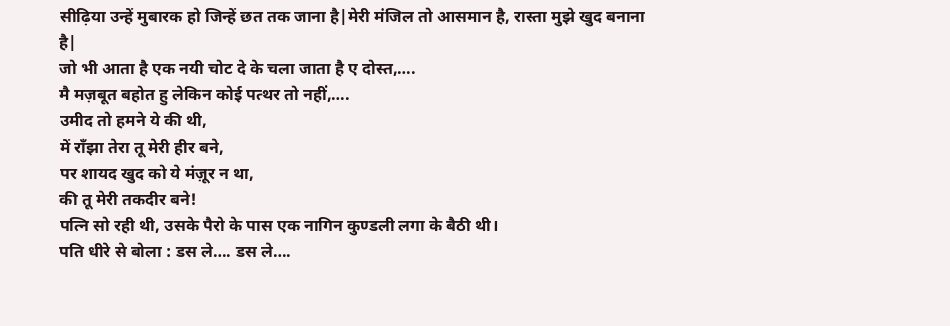सीढ़िया उन्हें मुबारक हो जिन्हें छत तक जाना है|मेरी मंजिल तो आसमान है, रास्ता मुझे खुद बनाना है|
जो भी आता है एक नयी चोट दे के चला जाता है ए दोस्त,….
मै मज़बूत बहोत हु लेकिन कोई पत्थर तो नहीं,….
उमीद तो हमने ये की थी,
में राँझा तेरा तू मेरी हीर बने,
पर शायद खुद को ये मंज़ूर न था,
की तू मेरी तकदीर बने!
पत्नि सो रही थी, उसके पैरो के पास एक नागिन कुण्डली लगा के बैठी थी।
पति धीरे से बोला : डस ले…. डस ले….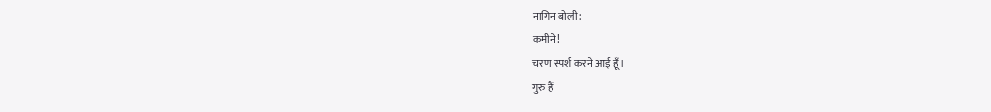नागिन बोली:
कमीने!
चरण स्पर्श करने आई हूँ।
गुरु हैं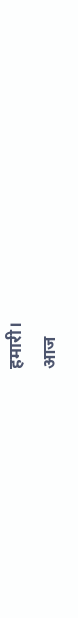हमारी।
आज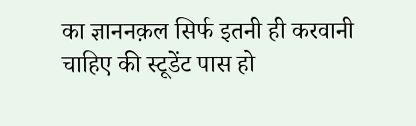का ज्ञाननक़ल सिर्फ इतनी ही करवानी चाहिए की स्टूडेंट पास हो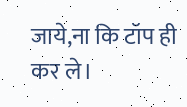जाये,ना कि टॉप ही कर ले।